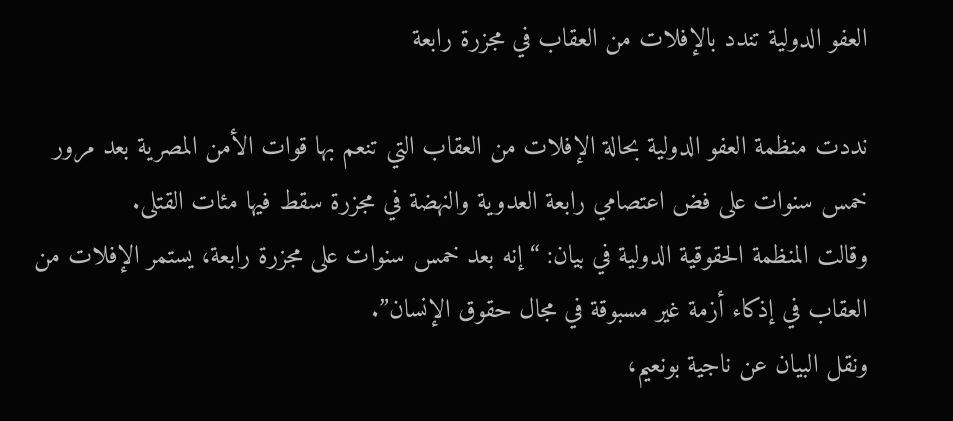العفو الدولية تندد بالإفلات من العقاب في مجزرة رابعة

نددت منظمة العفو الدولية بحالة الإفلات من العقاب التي تنعم بها قوات الأمن المصرية بعد مرور خمس سنوات على فض اعتصامي رابعة العدوية والنهضة في مجزرة سقط فيها مئات القتلى.
وقالت المنظمة الحقوقية الدولية في بيان: “إنه بعد خمس سنوات على مجزرة رابعة، يستمر الإفلات من العقاب في إذكاء أزمة غير مسبوقة في مجال حقوق الإنسان”.
ونقل البيان عن ناجية بونعيم،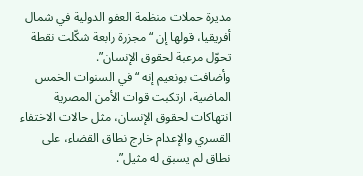مديرة حملات منظمة العفو الدولية في شمال أفريقيا، قولها إن “مجزرة رابعة شكّلت نقطة تحوّل مرعبة لحقوق الإنسان”.
وأضافت بونعيم إنه “في السنوات الخمس الماضية، ارتكبت قوات الأمن المصرية انتهاكات لحقوق الإنسان، مثل حالات الاختفاء القسري والإعدام خارج نطاق القضاء، على نطاق لم يسبق له مثيل”.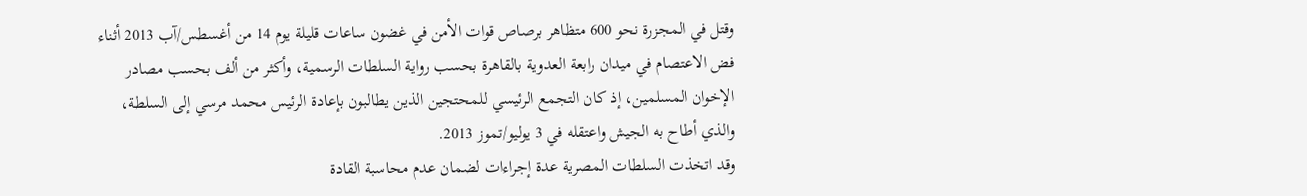وقتل في المجزرة نحو 600 متظاهر برصاص قوات الأمن في غضون ساعات قليلة يوم 14 من أغسطس/آب 2013 أثناء فض الاعتصام في ميدان رابعة العدوية بالقاهرة بحسب رواية السلطات الرسمية، وأكثر من ألف بحسب مصادر الإخوان المسلمين، إذ كان التجمع الرئيسي للمحتجين الذين يطالبون بإعادة الرئيس محمد مرسي إلى السلطة، والذي أطاح به الجيش واعتقله في 3 يوليو/تموز 2013.
وقد اتخذت السلطات المصرية عدة إجراءات لضمان عدم محاسبة القادة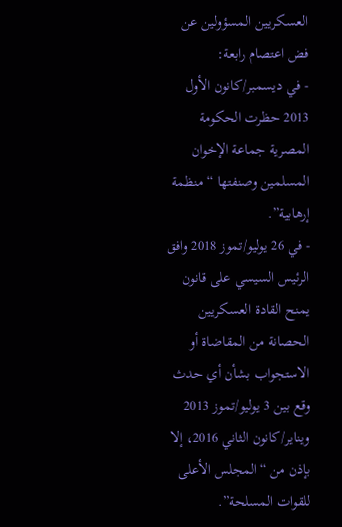العسكريين المسؤولين عن فض اعتصام رابعة:
- في ديسمبر/كانون الأول 2013 حظرت الحكومة المصرية جماعة الإخوان المسلمين وصنفتها “منظمة إرهابية”.
- في 26 يوليو/تموز 2018 وافق الرئيس السيسي على قانون يمنح القادة العسكريين الحصانة من المقاضاة أو الاستجواب بشأن أي حدث وقع بين 3 يوليو/تموز 2013 ويناير/كانون الثاني 2016، إلا بإذن من “المجلس الأعلى للقوات المسلحة”.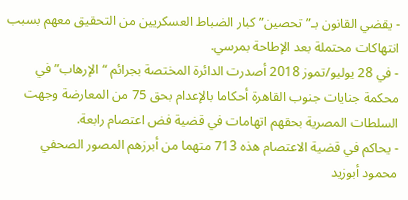- يقضي القانون بـ”تحصين” كبار الضباط العسكريين من التحقيق معهم بسبب انتهاكات محتملة بعد الإطاحة بمرسي.
- في 28 يوليو/تموز 2018 أصدرت الدائرة المختصة بجرائم “الإرهاب” في محكمة جنايات جنوب القاهرة أحكاما بالإعدام بحق 75 من المعارضة وجهت السلطات المصرية بحقهم اتهامات في قضية فض اعتصام رابعة.
- يحاكم في قضية الاعتصام هذه 713 متهما من أبرزهم المصور الصحفي محمود أبوزيد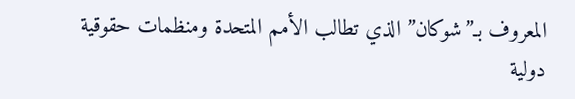المعروف بـ”شوكان” الذي تطالب الأمم المتحدة ومنظمات حقوقية دولية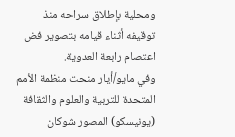ومحلية بإطلاق سراحه منذ توقيفه أثناء قيامه بتصوير فض اعتصام رابعة العدوية.
وفي مايو/أيار منحت منظمة الأمم المتحدة للتربية والعلوم والثقافة (يونيسكو) المصور شوكان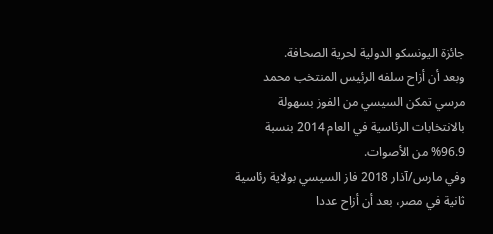جائزة اليونسكو الدولية لحرية الصحافة.
وبعد أن أزاح سلفه الرئيس المنتخب محمد مرسي تمكن السيسي من الفوز بسهولة بالانتخابات الرئاسية في العام 2014 بنسبة 96.9% من الأصوات.
وفي مارس/آذار 2018 فاز السيسي بولاية رئاسية ثانية في مصر، بعد أن أزاح عددا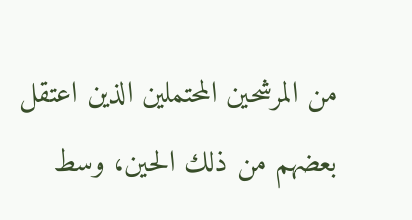من المرشحين المحتملين الذين اعتقل بعضهم من ذلك الحين، وسط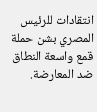انتقادات للرئيس المصري بشن حملة قمع واسعة النطاق ضد المعارضة.